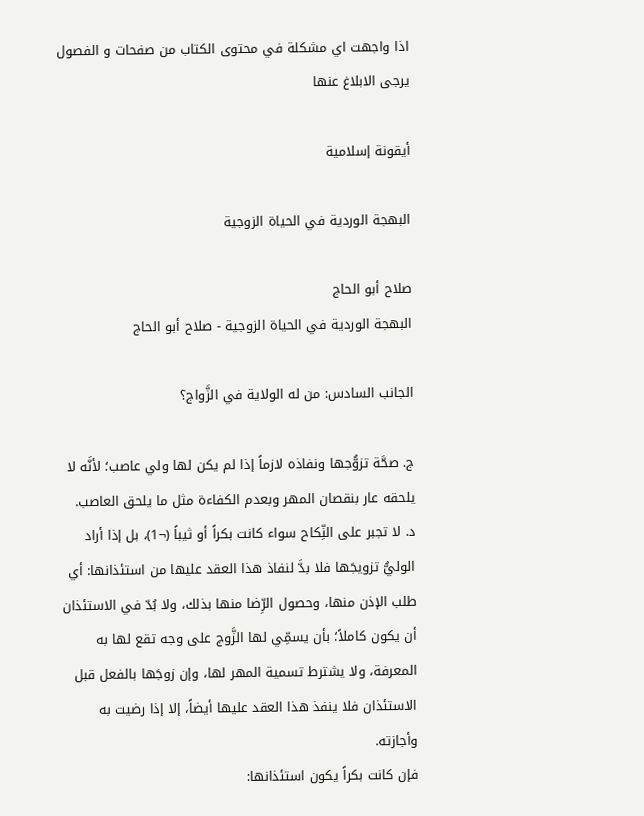اذا واجهت اي مشكلة في محتوى الكتاب من صفحات و الفصول يرجى الابلاغ عنها

أيقونة إسلامية

البهجة الوردية في الحياة الزوجية

صلاح أبو الحاج
البهجة الوردية في الحياة الزوجية - صلاح أبو الحاج

الجانب السادس: من له الولاية في الزَّواج؟

ج. صحَّة تزوُّجها ونفاذه لازماً إذا لم يكن لها ولي عاصب؛ لأنَّه لا يلحقه عار بنقصان المهر وبعدم الكفاءة مثل ما يلحق العاصب.
د. لا تجبر على النِّكاح سواء كانت بكراً أو ثيباً (¬1)، بل إذا أراد الوليُّ تزويجَها فلا بدَّ لنفاذ هذا العقد عليها من استئذانها: أي طلب الإذن منها، وحصول الرِّضا منها بذلك، ولا بُدّ في الاستئذان أن يكون كاملاً؛ بأن يسمِّي لها الزَّوج على وجه تقع لها به المعرفة، ولا يشترط تسمية المهر لها، وإن زوجَها بالفعل قبل الاستئذان فلا ينفذ هذا العقد عليها أيضاً، إلا إذا رضيت به وأجازته.
فإن كانت بكراً يكون استئذانها: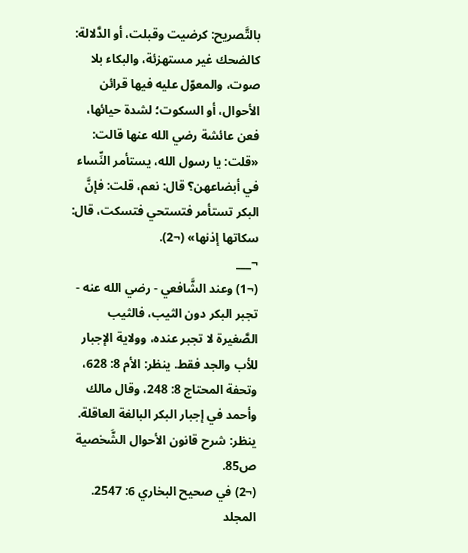بالتَّصريح: كرضيت وقبلت، أو الدَّلالة: كالضحك غير مستهزئة، والبكاء بلا صوت، والمعوّل عليه فيها قرائن الأحوال، أو السكوت؛ لشدة حيائها، فعن عائشة رضي الله عنها قالت: «قلت: يا رسول الله، يستأمر النِّساء في أبضاعهن؟ قال: نعم، قلت: فإنَّ البكر تستأمر فتستحي فتسكت، قال: سكاتها إذنها» (¬2).
¬___
(¬1) وعند الشَّافعي - رضي الله عنه - تجبر البكر دون الثيب، فالثيب الصَّغيرة لا تجبر عنده، وولاية الإجبار للأب والجد فقط. ينظر: الأم 8: 628، وتحفة المحتاج 8: 248، وقال مالك وأحمد في إجبار البكر البالغة العاقلة. ينظر: شرح قانون الأحوال الشَّخصية ص85.
(¬2) في صحيح البخاري 6: 2547.
المجلد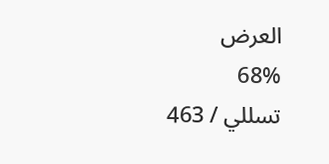العرض
68%
تسللي / 463